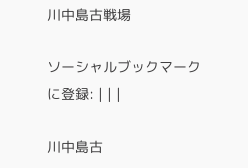川中島古戦場

ソーシャルブックマークに登録: | | |

川中島古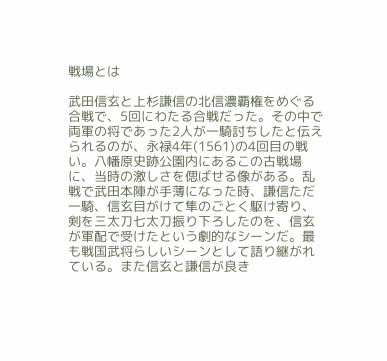戦場とは

武田信玄と上杉謙信の北信濃覇権をめぐる合戦で、5回にわたる合戦だった。その中で両軍の将であった2人が一騎討ちしたと伝えられるのが、永禄4年(1561)の4回目の戦い。八幡原史跡公園内にあるこの古戦場に、当時の激しさを偲ばせる像がある。乱戦で武田本陣が手薄になった時、謙信ただ一騎、信玄目がけて隼のごとく駆け寄り、剣を三太刀七太刀振り下ろしたのを、信玄が軍配で受けたという劇的なシーンだ。最も戦国武将らしいシーンとして語り継がれている。また信玄と謙信が良き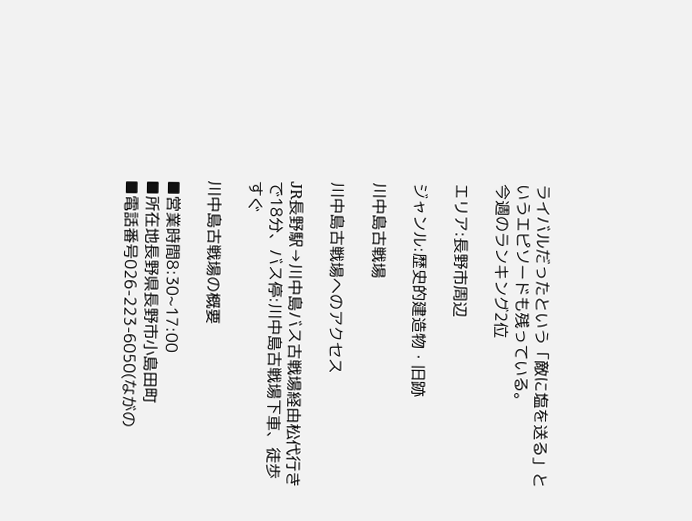ライバルだったという「敵に塩を送る」というエピソードも残っている。
今週のランキング2位

エリア:長野市周辺

ジャンル:歴史的建造物・旧跡

川中島古戦場

川中島古戦場へのアクセス

JR長野駅→川中島バス古戦場経由松代行きで18分、バス停:川中島古戦場下車、徒歩すぐ

川中島古戦場の概要

■営業時間8:30~17:00
■所在地長野県長野市小島田町
■電話番号026-223-6050(ながの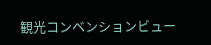観光コンベンションビュー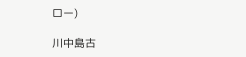ロー)

川中島古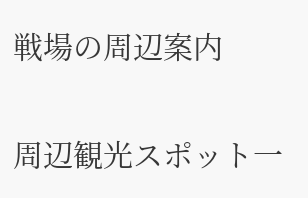戦場の周辺案内

周辺観光スポット一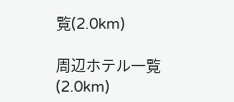覧(2.0km)

周辺ホテル一覧(2.0km)